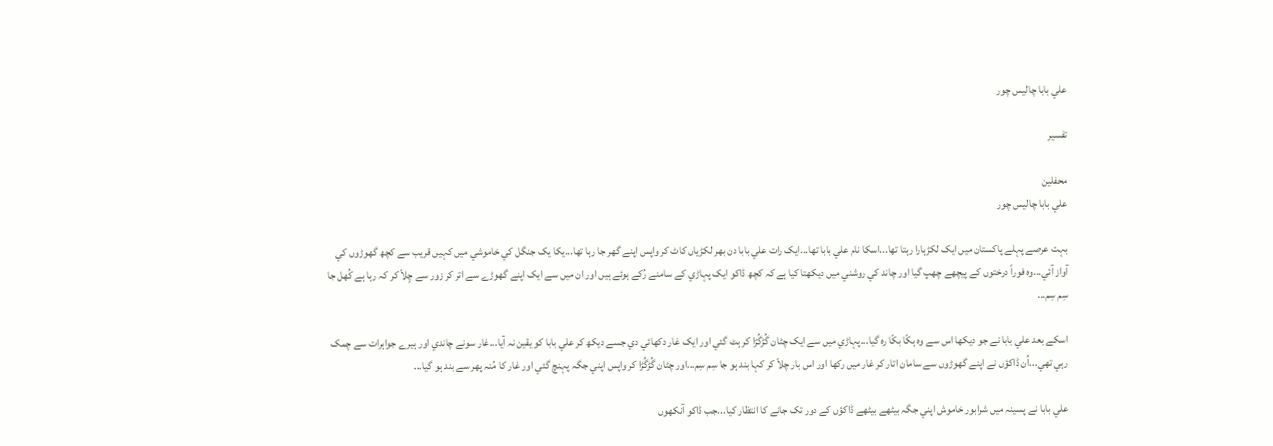علي بابا چاليس چور

تفسیر

محفلین
علي بابا چاليس چور

بہت عرصے پہلے پاکستان ميں ايک لکڑہارا رہتا تھا...اسکا نام علي بابا تھا...ايک رات علي بابا دن بھر لکڑياں کاٹ کر واپس اپنے گھر جا رہا تھا...يکا يک جنگل کي خاموشي ميں کہيں قريب سے کچھ گھوڑوں کي آواز آئي...وہ فوراً درختوں کے پيچھے چھپ گيا اور چاند کي روشني ميں ديکھتا کيا ہے کہ کچھ ڈاکو ايک پہاڑي کے سامنے رُکے ہوئے ہيں اور ان ميں سے ايک اپنے گھوڑے سے اتر کر زور سے چِلاّ کر کہ رہا ہے کُھل جا سِم سِم...

اسکے بعد علي بابا نے جو ديکھا اس سے وہ ہکّا بکّا رہ گيا...پہاڑي ميں سے ايک چٹان گُڑگُڑا کر ہٹ گئي اور ايک غار دکھائي دي جسے ديکھ کر علي بابا کو يقين نہ آيا...غار سونے چاندي اور ہيرے جواہرات سے چمک رہي تھي...اُن ڈاکؤں نے اپنے گھوڑوں سے سامان اتار کر غار ميں رکھا اور اس بار چلاّ کر کہا بند ہو جا سِم سِم...اور چٹان گُڑگُڑا کر واپس اپني جگہ پہنچ گئي اور غار کا مُنہ پھر سے بند ہو گيا...

علي بابا نے پسينہ ميں شرابور خاموش اپني جگہ بيٹھے بيٹھے ڈاکؤں کے دور تک جانے کا انتظار کيا...جب ڈاکو آنکھوں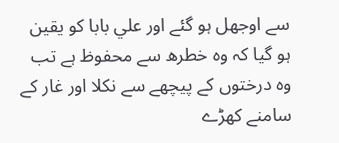سے اوجھل ہو گئے اور علي بابا کو يقين ہو گيا کہ وہ خطرھ سے محفوظ ہے تب وہ درختوں کے پيچھے سے نکلا اور غار کے سامنے کھڑے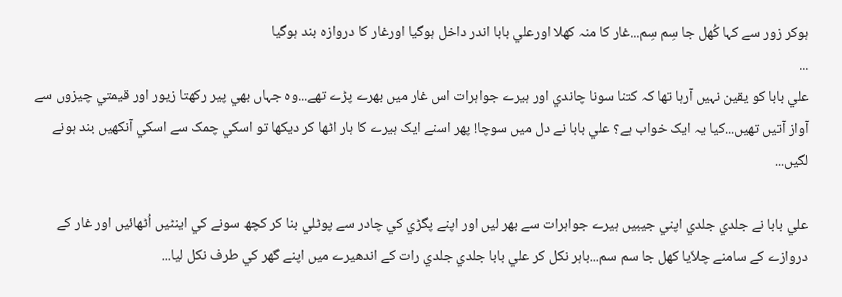ہوکر زور سے کہا کُھل جا سِم سِم...غار کا منہ کھلا اورعلي بابا اندر داخل ہوگيا اورغار کا دروازہ بند ہوگيا
...
علي بابا کو يقين نہيں آرہا تھا کہ کتنا سونا چاندي اور ہيرے جواہرات اس غار ميں بھرے پڑے تھے...وہ جہاں بھي پير رکھتا زيور اور قيمتي چيزوں سے آواز آتيں تھيں...کيا يہ ايک خواب ہے؟ علي بابا نے دل ميں سوچا! پھر اسنے ايک ہيرے کا ہار اٹھا کر ديکھا تو اسکي چمک سے اسکي آنکھيں بند ہونے لگيں...

علي بابا نے جلدي جلدي اپني جيبيں ہيرے جواہرات سے بھر ليں اور اپنے پگڑي کي چادر سے پوٹلي بنا کر کچھ سونے کي اينٹيں اُٹھائيں اور غار کے دروازے کے سامنے چلاّيا کھل جا سم سم...باہر نکل کر علي بابا جلدي جلدي رات کے اندھيرے ميں اپنے گھر کي طرف نکل ليا...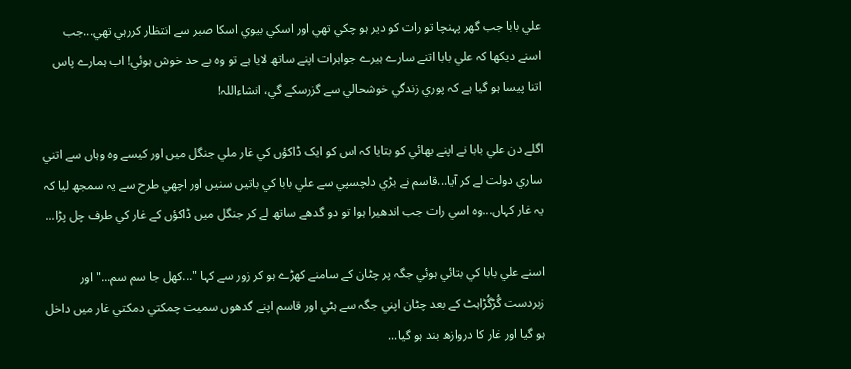علي بابا جب گھر پہنچا تو رات کو دير ہو چکي تھي اور اسکي بيوي اسکا صبر سے انتظار کررہي تھي...جب اسنے ديکھا کہ علي بابا اتنے سارے ہيرے جواہرات اپنے ساتھ لايا ہے تو وہ بے حد خوش ہوئي! اب ہمارے پاس اتنا پيسا ہو گيا ہے کہ پوري زندگي خوشحالي سے گزرسکے گي، انشاءاللہ!

اگلے دن علي بابا نے اپنے بھائي کو بتايا کہ اس کو ايک ڈاکؤں کي غار ملي جنگل ميں اور کيسے وہ وہاں سے اتني ساري دولت لے کر آيا...قاسم نے بڑي دلچسپي سے علي بابا کي باتيں سنيں اور اچھي طرح سے یہ سمجھ ليا کہ يہ غار کہاں...وہ اسي رات جب اندھيرا ہوا تو دو گدھے ساتھ لے کر جنگل ميں ڈاکؤں کے غار کي طرف چل پڑا...

اسنے علي بابا کي بتائي ہوئي جگہ پر چٹان کے سامنے کھڑے ہو کر زور سے کہا "...کھل جا سم سم..." اور زبردست گُڑگُڑاہٹ کے بعد چٹان اپني جگہ سے ہٹي اور قاسم اپنے گدھوں سميت چمکتي دمکتي غار ميں داخل ہو گيا اور غار کا دروازھ بند ہو گيا...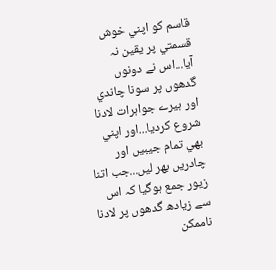قاسم کو اپني خوش قسمتي پر يقين نہ آيا...اس نے دونوں گدھوں پر سونا چاندي اور ہيرے جواہرات لادنا شروع کرديا...اور اپني بھي تمام جيبيں اور چادريں بھر ليں...جب اتنا زيور جمع ہوگيا کہ اس سے زيادھ گدھوں پر لادنا ناممکن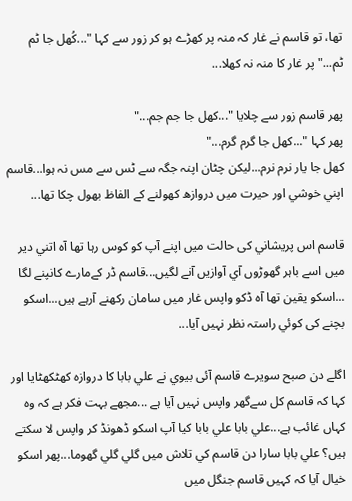تھا، تو قاسم نے غار کہ منہ پر کھڑے ہو کر زور سے کہا "...کُھل جا ٹم ٹم..." پر غار کا منہ نہ کھلا...

پھر قاسم زور سے چلايا "...کھل جا جم جم..."
پھر کہا "...کھل جا گرم گرم..."
کھل جا يار نرم نرم...ليکن چٹان اپنہ جگہ سے ٹس سے مس نہ ہوا...قاسم اپني خوشي اور حيرت ميں دروازھ کھولنے کے الفاظ بھول چکا تھا...

قاسم اس پريشاني کی حالت ميں اپنے آپ کو کوس رہا تھا آہ اتني دير ميں اسے باہر گھوڑوں آي آوازيں آنے لگيں...قاسم ڈر کےمارے کانپنے لگا ...اسكو يقين تھا آہ ڈکو واپس غار ميں سامان رکھنے آرہے ہيں...اسكو بچنے کی کوئي راستہ نظر نہيں آيا...

اگلے دن صبح سويرے قاسم آئی بيوي نے علي بابا کا دروازہ کھٹكھٹايا اور کہا کہ قاسم کل سےگھر واپس نہيں آيا ہے ...مجھے بہت فكر ہے کہ وہ کہاں غائب ہے...علي بابا علي بابا کيا آپ اسكو ڈھونڈ کر واپس لا سكتے ہيں؟ علي بابا سارا دن قاسم کي تلاش ميں گلي گلي گھوما...پھر اسكو خيال آيا کہ کہيں قاسم جنگل ميں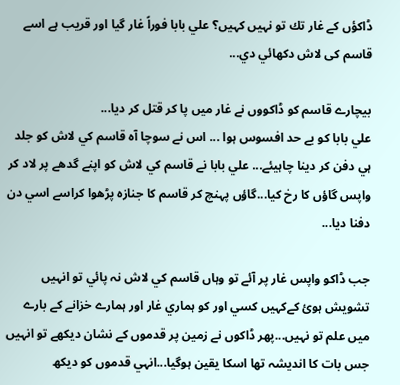ڈاکؤں کے غار تك تو نہيں کہیں؟ علي بابا فوراً غار گيا اور قريب ہے اسے قاسم کی لاش دکھائي دي...

بيچارے قاسم کو ڈاکووں نے غار ميں پا کر قتل کر ديا...
علي بابا کو بے حد افسوس ہوا ... اس نے سوچا آہ قاسم کي لاش کو جلد ہي دفن کر دينا چاہيئے... علي بابا نے قاسم کي لاش کو اپنے گدھے پر لاد کر واپس گاؤں کا رخ کيا...گاؤں پہنچ کر قاسم کا جنازہ پڑھوا کراسے اسي دن دفنا ديا...

جب ڈاکو واپس غار پر آئے تو وہاں قاسم کي لاش نہ پائي تو انہيں تشويش ہوئ کےکہيں کسي اور کو ہماري غار اور ہمارے خزانے کے بارے ميں علم تو نہيں...پھر ڈاکوں نے زمين پر قدموں کے نشان ديكھے تو انہيں جس بات کا انديشہ تھا اسكا يقين ہوگيا...انہي قدموں کو ديكھ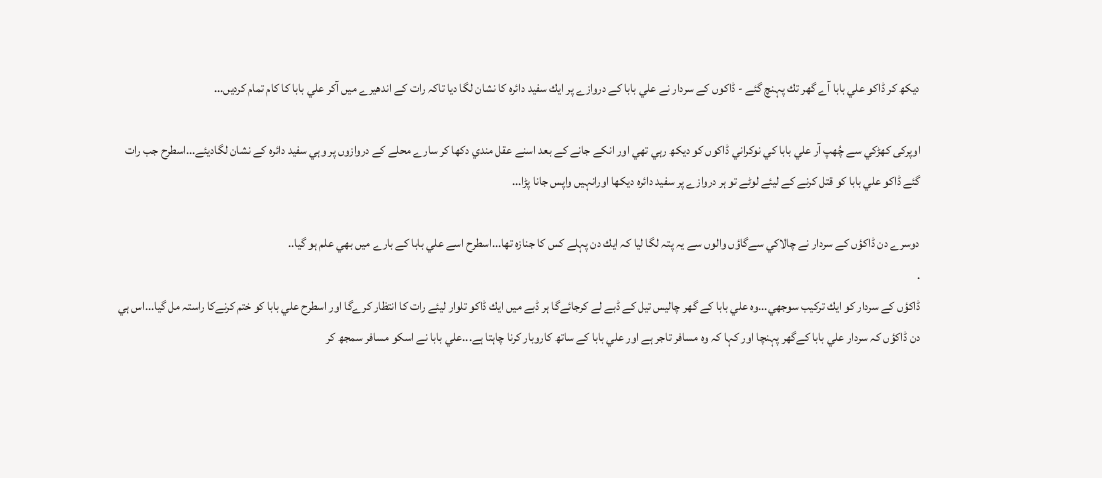ديكھ کر ڈاکو علي بابا آے گھر تك پہنچ گئے - ڈاکوں کے سردار نے علي بابا کے دروازے پر ايك سفيد دائرہ کا نشان لگا ديا تاکہ رات کے اندھيرے ميں آکر علي بابا کا کام تمام کردیں...

اوپرکی کھڑکي سے چُھپ آر علي بابا کي نوکراني ڈاکوں کو ديكھ رہي تھي اور انكے جانے کے بعد اسنے عقل مندي دکھا کر سارے محلے کے دروازوں پر وہي سفيد دائرہ کے نشان لگاديئے...اسطرح جب رات گئے ڈاکو علي بابا کو قتل کرنے کے ليئے لوٹے تو ہر دروازے پر سفيد دائرہ ديكھا اورانہيں واپس جانا پڑا...

دوسرے دن ڈاکؤں کے سردار نے چالاکي سےگاؤں والوں سے يہ پتہ لگا ليا کہ ايك دن پہلے کس کا جنازہ تھا...اسطرح اسے علي بابا کے بارے ميں بھي علم ہو گيا..
.
ڈاکؤں کے سردار کو ايك ترکيب سوجھي...وہ علي بابا کے گھر چاليس تيل کے ڈبے لے کرجائےگا ہر ڈبے ميں ايك ڈاکو تلوار ليئے رات کا انتظار کرےگا اور اسطرح علي بابا کو ختم کرنےکا راستہ مل گيا...اس ہي دن ڈاکؤں کہ سردار علي بابا کےگھر پہنچا اور کہا کہ وہ مسافر تاجر ہے اور علي بابا کے ساتھ کاروبار کرنا چاہتا ہے...علي بابا نے اسكو مسافر سمجھ کر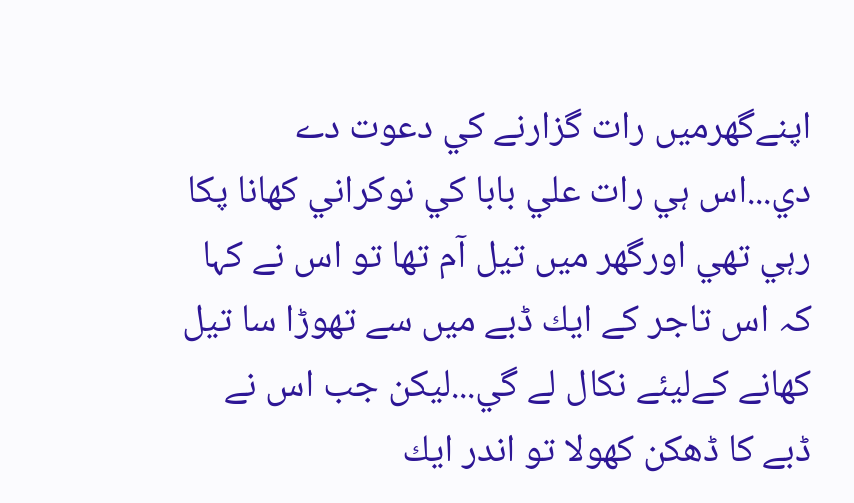اپنےگھرميں رات گزارنے کي دعوت دے دي...اس ہي رات علي بابا کي نوکراني کھانا پكا رہي تھي اورگھر ميں تيل آم تھا تو اس نے کہا کہ اس تاجر کے ايك ڈبے ميں سے تھوڑا سا تيل کھانے کےليئے نكال لے گي...ليكن جب اس نے ڈبے کا ڈھكن کھولا تو اندر ايك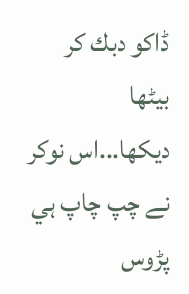ڈاکو دبك کر بيٹھا ديكھا...اس نوکر نے چپ چاپ ہي پڑوس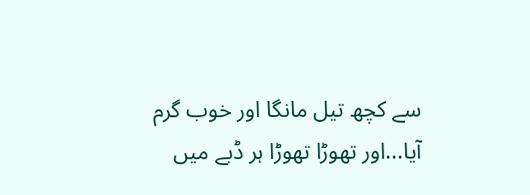سے کچھ تيل مانگا اور خوب گرم آيا...اور تھوڑا تھوڑا ہر ڈبے ميں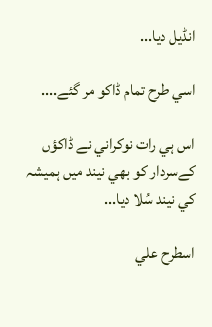انڈيل ديا...

اسي طرح تمام ڈاکو مر گئے....

اس ہي رات نوکراني نے ڈاکؤں کےسردار کو بھي نيند ميں ہميشہ کي نيند سُلا ديا...

اسطرح علي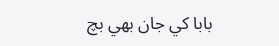بابا کي جان بھي بچ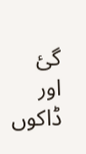گئ اور ڈاکوں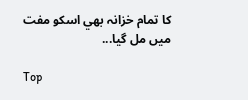کا تمام خزانہ بھي اسكو مفت ميں مل گيا...

Top